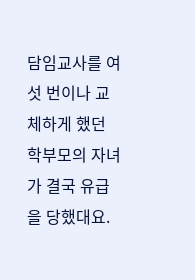담임교사를 여섯 번이나 교체하게 했던 학부모의 자녀가 결국 유급을 당했대요.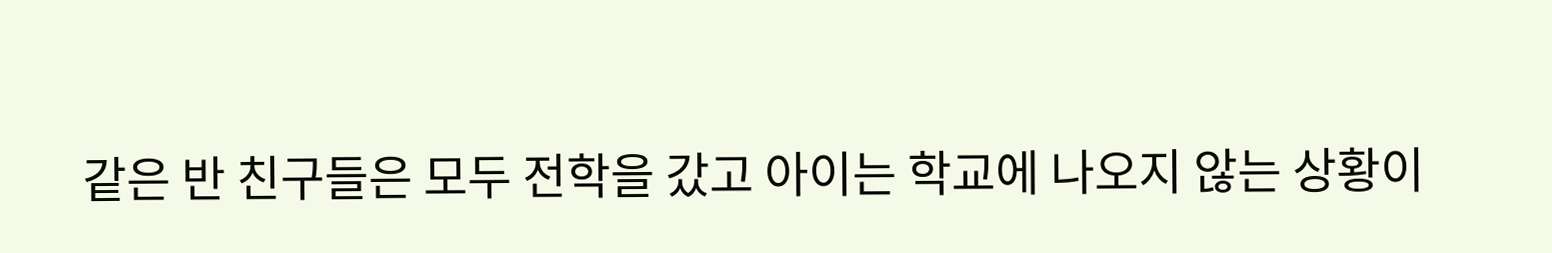같은 반 친구들은 모두 전학을 갔고 아이는 학교에 나오지 않는 상황이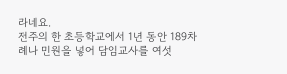라네요.
전주의 한 초등학교에서 1년 동안 189차례나 민원을 넣어 담임교사를 여섯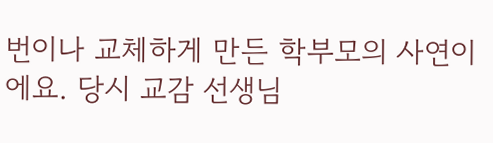번이나 교체하게 만든 학부모의 사연이에요. 당시 교감 선생님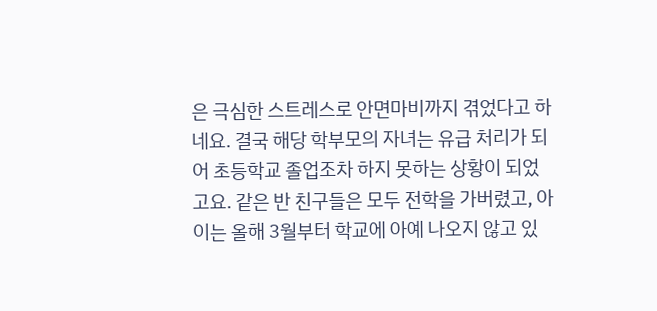은 극심한 스트레스로 안면마비까지 겪었다고 하네요. 결국 해당 학부모의 자녀는 유급 처리가 되어 초등학교 졸업조차 하지 못하는 상황이 되었고요. 같은 반 친구들은 모두 전학을 가버렸고, 아이는 올해 3월부터 학교에 아예 나오지 않고 있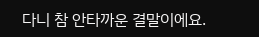다니 참 안타까운 결말이에요.